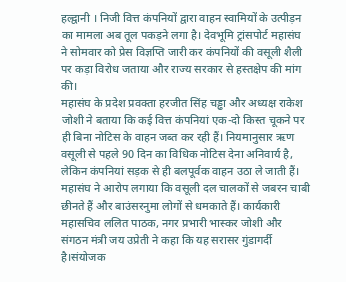हल्द्वानी । निजी वित्त कंपनियों द्वारा वाहन स्वामियों के उत्पीड़न का मामला अब तूल पकड़ने लगा है। देवभूमि ट्रांसपोर्ट महासंघ ने सोमवार को प्रेस विज्ञप्ति जारी कर कंपनियों की वसूली शैली पर कड़ा विरोध जताया और राज्य सरकार से हस्तक्षेप की मांग की।
महासंघ के प्रदेश प्रवक्ता हरजीत सिंह चड्ढा और अध्यक्ष राकेश जोशी ने बताया कि कई वित्त कंपनियां एक-दो किस्त चूकने पर ही बिना नोटिस के वाहन जब्त कर रही हैं। नियमानुसार ऋण वसूली से पहले 90 दिन का विधिक नोटिस देना अनिवार्य है, लेकिन कंपनियां सड़क से ही बलपूर्वक वाहन उठा ले जाती हैं।
महासंघ ने आरोप लगाया कि वसूली दल चालकों से जबरन चाबी छीनते हैं और बाउंसरनुमा लोगों से धमकाते हैं। कार्यकारी महासचिव ललित पाठक, नगर प्रभारी भास्कर जोशी और संगठन मंत्री जय उप्रेती ने कहा कि यह सरासर गुंडागर्दी है।संयोजक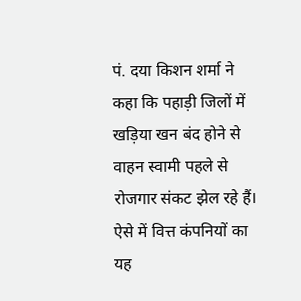पं. दया किशन शर्मा ने कहा कि पहाड़ी जिलों में खड़िया खन बंद होने से वाहन स्वामी पहले से रोजगार संकट झेल रहे हैं। ऐसे में वित्त कंपनियों का यह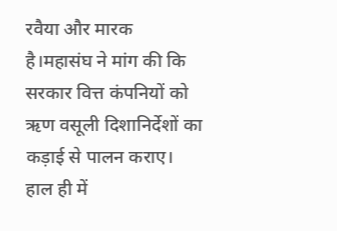रवैया और मारक है।महासंघ ने मांग की कि सरकार वित्त कंपनियों को ऋण वसूली दिशानिर्देशों का कड़ाई से पालन कराए। हाल ही में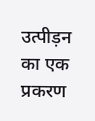उत्पीड़न का एक प्रकरण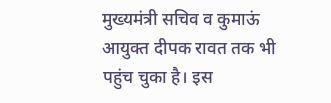मुख्यमंत्री सचिव व कुमाऊं आयुक्त दीपक रावत तक भी पहुंच चुका है। इस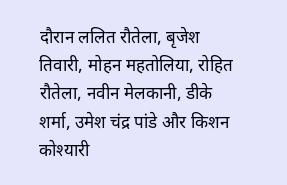दौरान ललित रौतेला, बृजेश तिवारी, मोहन महतोलिया, रोहित रौतेला, नवीन मेलकानी, डीके शर्मा, उमेश चंद्र पांडे और किशन कोश्यारी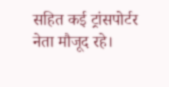सहित कई ट्रांसपोर्टर नेता मौजूद रहे।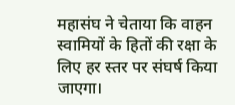महासंघ ने चेताया कि वाहन स्वामियों के हितों की रक्षा के लिए हर स्तर पर संघर्ष किया जाएगा।